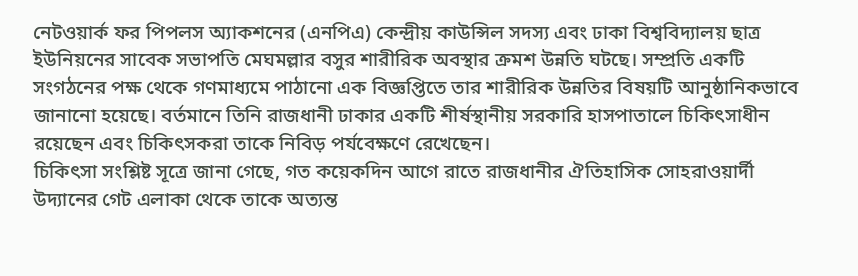নেটওয়ার্ক ফর পিপলস অ্যাকশনের (এনপিএ) কেন্দ্রীয় কাউন্সিল সদস্য এবং ঢাকা বিশ্ববিদ্যালয় ছাত্র ইউনিয়নের সাবেক সভাপতি মেঘমল্লার বসুর শারীরিক অবস্থার ক্রমশ উন্নতি ঘটছে। সম্প্রতি একটি সংগঠনের পক্ষ থেকে গণমাধ্যমে পাঠানো এক বিজ্ঞপ্তিতে তার শারীরিক উন্নতির বিষয়টি আনুষ্ঠানিকভাবে জানানো হয়েছে। বর্তমানে তিনি রাজধানী ঢাকার একটি শীর্ষস্থানীয় সরকারি হাসপাতালে চিকিৎসাধীন রয়েছেন এবং চিকিৎসকরা তাকে নিবিড় পর্যবেক্ষণে রেখেছেন।
চিকিৎসা সংশ্লিষ্ট সূত্রে জানা গেছে, গত কয়েকদিন আগে রাতে রাজধানীর ঐতিহাসিক সোহরাওয়ার্দী উদ্যানের গেট এলাকা থেকে তাকে অত্যন্ত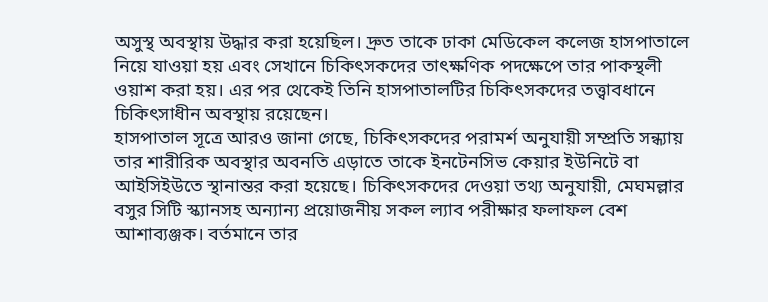অসুস্থ অবস্থায় উদ্ধার করা হয়েছিল। দ্রুত তাকে ঢাকা মেডিকেল কলেজ হাসপাতালে নিয়ে যাওয়া হয় এবং সেখানে চিকিৎসকদের তাৎক্ষণিক পদক্ষেপে তার পাকস্থলী ওয়াশ করা হয়। এর পর থেকেই তিনি হাসপাতালটির চিকিৎসকদের তত্ত্বাবধানে চিকিৎসাধীন অবস্থায় রয়েছেন।
হাসপাতাল সূত্রে আরও জানা গেছে, চিকিৎসকদের পরামর্শ অনুযায়ী সম্প্রতি সন্ধ্যায় তার শারীরিক অবস্থার অবনতি এড়াতে তাকে ইনটেনসিভ কেয়ার ইউনিটে বা আইসিইউতে স্থানান্তর করা হয়েছে। চিকিৎসকদের দেওয়া তথ্য অনুযায়ী, মেঘমল্লার বসুর সিটি স্ক্যানসহ অন্যান্য প্রয়োজনীয় সকল ল্যাব পরীক্ষার ফলাফল বেশ আশাব্যঞ্জক। বর্তমানে তার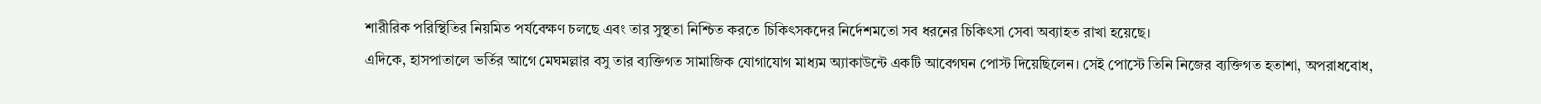শারীরিক পরিস্থিতির নিয়মিত পর্যবেক্ষণ চলছে এবং তার সুস্থতা নিশ্চিত করতে চিকিৎসকদের নির্দেশমতো সব ধরনের চিকিৎসা সেবা অব্যাহত রাখা হয়েছে।
এদিকে, হাসপাতালে ভর্তির আগে মেঘমল্লার বসু তার ব্যক্তিগত সামাজিক যোগাযোগ মাধ্যম অ্যাকাউন্টে একটি আবেগঘন পোস্ট দিয়েছিলেন। সেই পোস্টে তিনি নিজের ব্যক্তিগত হতাশা, অপরাধবোধ,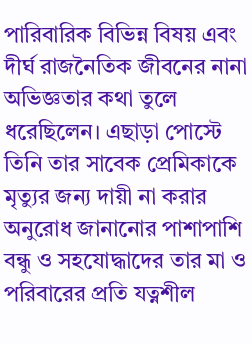পারিবারিক বিভিন্ন বিষয় এবং দীর্ঘ রাজনৈতিক জীবনের নানা অভিজ্ঞতার কথা তুলে ধরেছিলেন। এছাড়া পোস্টে তিনি তার সাবেক প্রেমিকাকে মৃত্যুর জন্য দায়ী না করার অনুরোধ জানানোর পাশাপাশি বন্ধু ও সহযোদ্ধাদের তার মা ও পরিবারের প্রতি যত্নশীল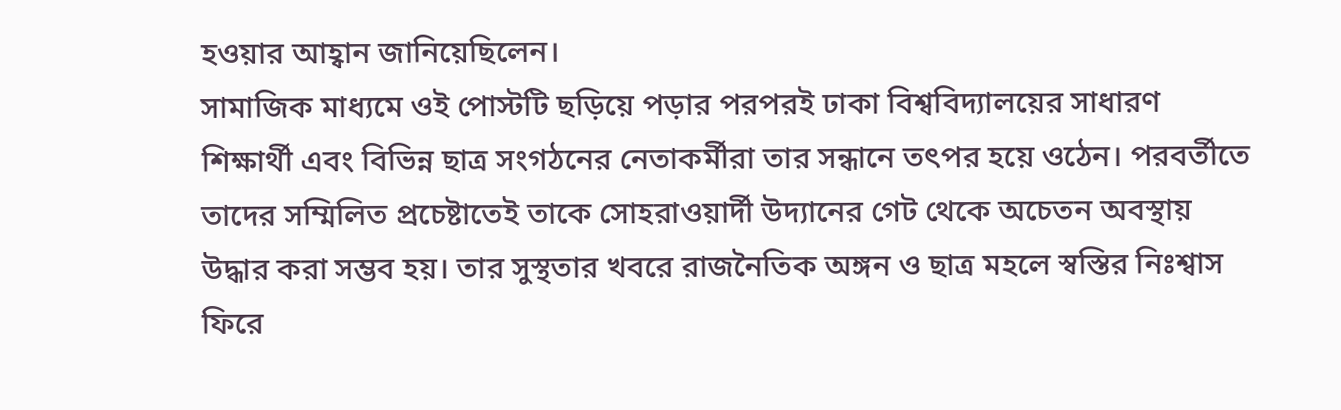হওয়ার আহ্বান জানিয়েছিলেন।
সামাজিক মাধ্যমে ওই পোস্টটি ছড়িয়ে পড়ার পরপরই ঢাকা বিশ্ববিদ্যালয়ের সাধারণ শিক্ষার্থী এবং বিভিন্ন ছাত্র সংগঠনের নেতাকর্মীরা তার সন্ধানে তৎপর হয়ে ওঠেন। পরবর্তীতে তাদের সম্মিলিত প্রচেষ্টাতেই তাকে সোহরাওয়ার্দী উদ্যানের গেট থেকে অচেতন অবস্থায় উদ্ধার করা সম্ভব হয়। তার সুস্থতার খবরে রাজনৈতিক অঙ্গন ও ছাত্র মহলে স্বস্তির নিঃশ্বাস ফিরে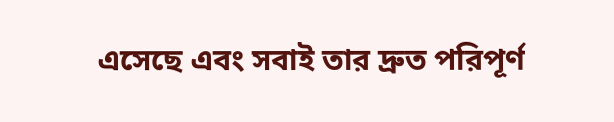এসেছে এবং সবাই তার দ্রুত পরিপূর্ণ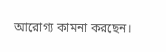আরোগ্য কামনা করছেন।